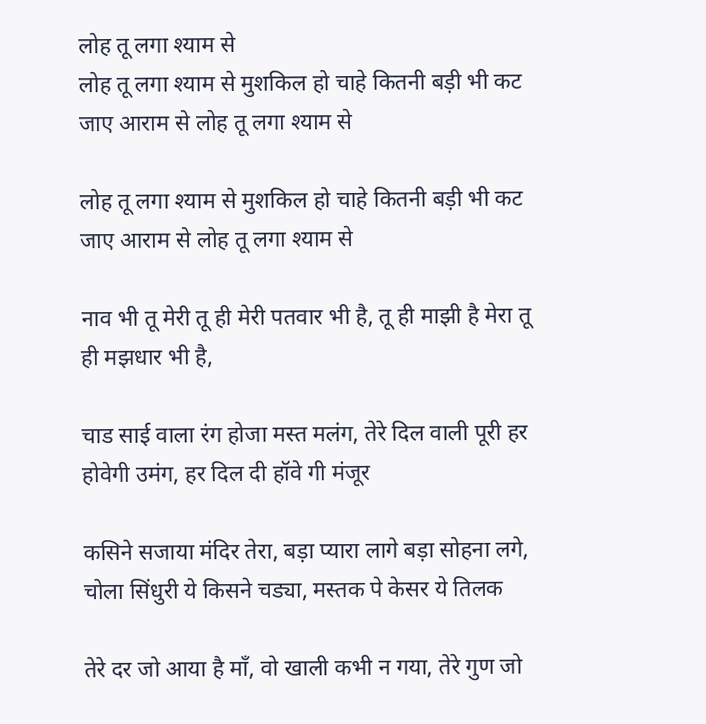लोह तू लगा श्याम से
लोह तू लगा श्याम से मुशकिल हो चाहे कितनी बड़ी भी कट जाए आराम से लोह तू लगा श्याम से

लोह तू लगा श्याम से मुशकिल हो चाहे कितनी बड़ी भी कट जाए आराम से लोह तू लगा श्याम से

नाव भी तू मेरी तू ही मेरी पतवार भी है, तू ही माझी है मेरा तू ही मझधार भी है,

चाड साई वाला रंग होजा मस्त मलंग, तेरे दिल वाली पूरी हर होवेगी उमंग, हर दिल दी हॉवे गी मंजूर

कसिने सजाया मंदिर तेरा, बड़ा प्यारा लागे बड़ा सोहना लगे, चोला सिंधुरी ये किसने चड्या, मस्तक पे केसर ये तिलक

तेरे दर जो आया है माँ, वो खाली कभी न गया, तेरे गुण जो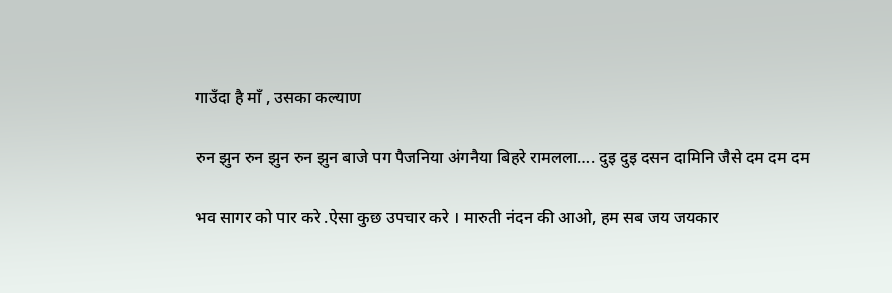गाउँदा है माँ , उसका कल्याण

रुन झुन रुन झुन रुन झुन बाजे पग पैजनिया अंगनैया बिहरे रामलला…. दुइ दुइ दसन दामिनि जैसे दम दम दम

भव सागर को पार करे .ऐसा कुछ उपचार करे । मारुती नंदन की आओ, हम सब जय जयकार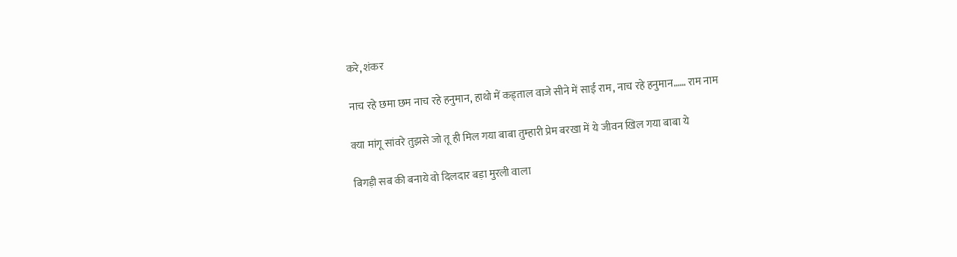करे, शंकर

नाच रहे छमा छम नाच रहे हनुमान, हाथो में कड्ताल वाजे सीने में साईं राम, नाच रहे हनुमान…… राम नाम

क्या मांगू सांवरे तुझसे जो तू ही मिल गया बाबा तुम्हारी प्रेम बरखा में ये जीवन खिल गया बाबा ये

बिगड़ी सब की बनाये वो दिलदार बड़ा मुरली वाला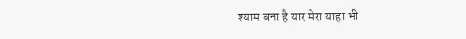श्याम बना है यार मेरा याहा भी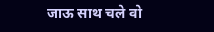जाऊ साथ चले वो